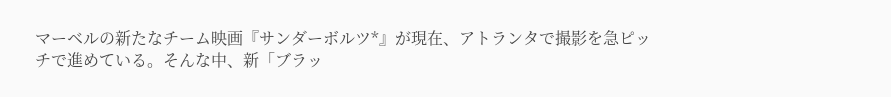マーベルの新たなチーム映画『サンダーボルツ*』が現在、アトランタで撮影を急ピッチで進めている。そんな中、新「ブラッ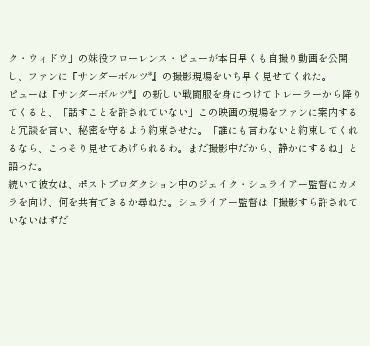ク・ウィドウ」の妹役フローレンス・ピューが本日早くも自撮り動画を公開し、ファンに『サンダーボルツ*』の撮影現場をいち早く見せてくれた。
ピューは『サンダーボルツ*』の新しい戦闘服を身につけてトレーラーから降りてくると、「話すことを許されていない」この映画の現場をファンに案内すると冗談を言い、秘密を守るよう約束させた。「誰にも言わないと約束してくれるなら、こっそり見せてあげられるわ。まだ撮影中だから、静かにするね」と語った。
続いて彼女は、ポストプロダクション中のジェイク・シュライアー監督にカメラを向け、何を共有できるか尋ねた。シュライアー監督は「撮影すら許されていないはずだ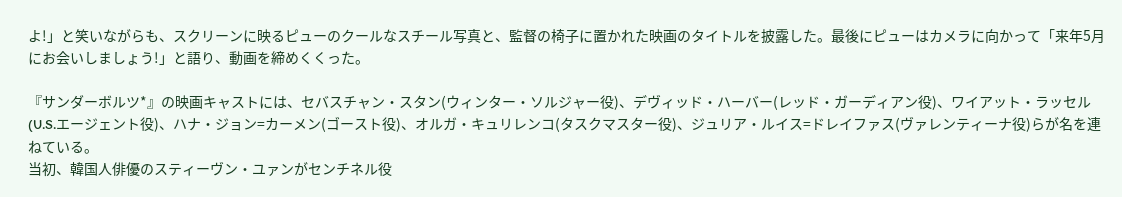よ!」と笑いながらも、スクリーンに映るピューのクールなスチール写真と、監督の椅子に置かれた映画のタイトルを披露した。最後にピューはカメラに向かって「来年5月にお会いしましょう!」と語り、動画を締めくくった。

『サンダーボルツ*』の映画キャストには、セバスチャン・スタン(ウィンター・ソルジャー役)、デヴィッド・ハーバー(レッド・ガーディアン役)、ワイアット・ラッセル(U.S.エージェント役)、ハナ・ジョン=カーメン(ゴースト役)、オルガ・キュリレンコ(タスクマスター役)、ジュリア・ルイス=ドレイファス(ヴァレンティーナ役)らが名を連ねている。
当初、韓国人俳優のスティーヴン・ユァンがセンチネル役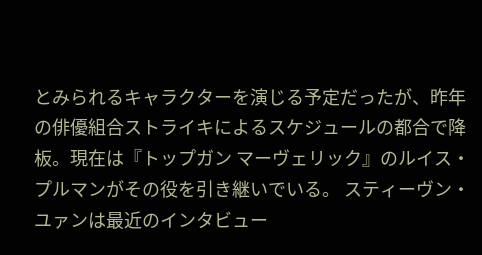とみられるキャラクターを演じる予定だったが、昨年の俳優組合ストライキによるスケジュールの都合で降板。現在は『トップガン マーヴェリック』のルイス・プルマンがその役を引き継いでいる。 スティーヴン・ユァンは最近のインタビュー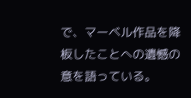で、マーベル作品を降板したことへの遺憾の意を語っている。